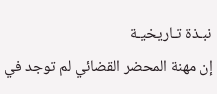نبـذة تـاريخيـة
إن مهنة المحضر القضائي لم توجد في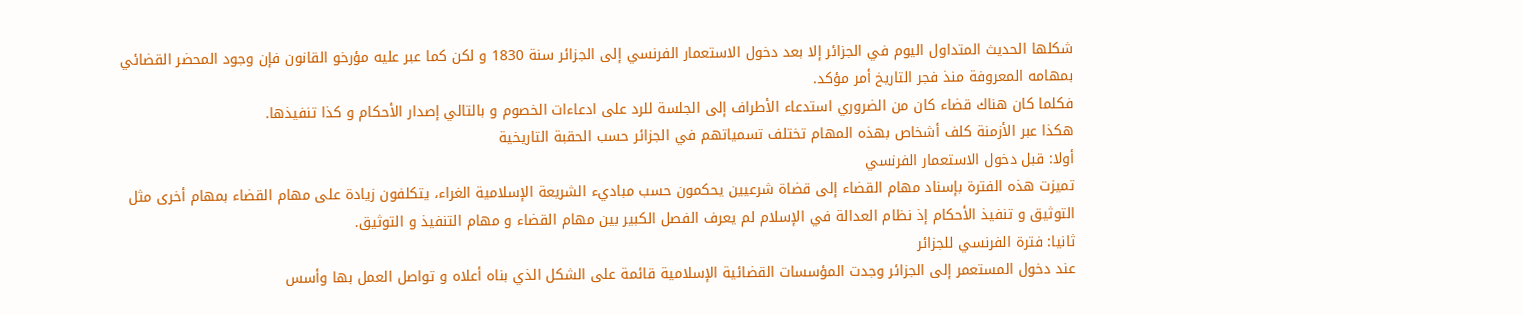شكلها الحديث المتداول اليوم في الجزائر إلا بعد دخول الاستعمار الفرنسي إلى الجزائر سنة 1830 و لكن كما عبر عليه مؤرخو القانون فإن وجود المحضر القضائي بمهامه المعروفة منذ فجر التاريخ أمر مؤكد.
فكلما كان هناك قضاء كان من الضروري استدعاء الأطراف إلى الجلسة للرد على ادعاءات الخصوم و بالتالي إصدار الأحكام و كذا تنفيذها.
هكذا عبر الأزمنة كلف أشخاص بهذه المهام تختلف تسمياتهم في الجزائر حسب الحقبة التاريخية
أولا: قبل دخول الاستعمار الفرنسي
تميزت هذه الفترة بإسناد مهام القضاء إلى قضاة شرعيين يحكمون حسب مباديء الشريعة الإسلامية الغراء، يتكلفون زيادة على مهام القضاء بمهام أخرى مثل التوثيق و تنفيذ الأحكام إذ نظام العدالة في الإسلام لم يعرف الفصل الكبير بين مهام القضاء و مهام التنفيذ و التوثيق.
ثانيا: فترة الفرنسي للجزائر
عند دخول المستعمر إلى الجزائر وجدت المؤسسات القضائية الإسلامية قائمة على الشكل الذي بناه أعلاه و تواصل العمل بها وأسس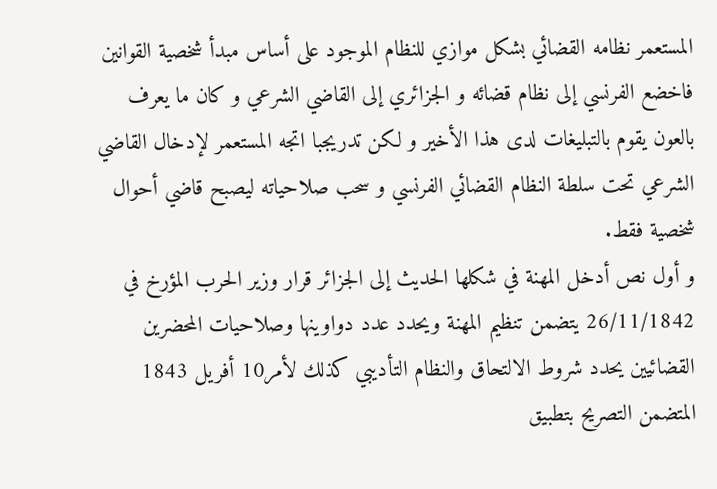المستعمر نظامه القضائي بشكل موازي للنظام الموجود على أساس مبدأ شخصية القوانين فاخضع الفرنسي إلى نظام قضائه و الجزائري إلى القاضي الشرعي و كان ما يعرف بالعون يقوم بالتبليغات لدى هذا الأخير و لكن تدريجبا اتجه المستعمر لإدخال القاضي الشرعي تحت سلطة النظام القضائي الفرنسي و سحب صلاحياته ليصبح قاضي أحوال شخصية فقط.
و أول نص أدخل المهنة في شكلها الحديث إلى الجزائر قرار وزير الحرب المؤرخ في 26/11/1842 يتضمن تنظيم المهنة ويحدد عدد دواوينها وصلاحيات المحضرين القضائيين يحدد شروط الالتحاق والنظام التأديبي كذلك لأمر10 أفريل 1843 المتضمن التصريح بتطبيق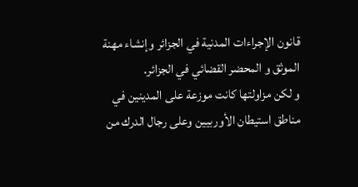قانون الإجراءات المدنية في الجزائر وإنشاء مهنة الموثق و المحضر القضائي في الجزائر.
و لكن مزاولتها كانت موزعة على المدينين في مناطق استيطان الأوربيين وعلى رجال الدرك من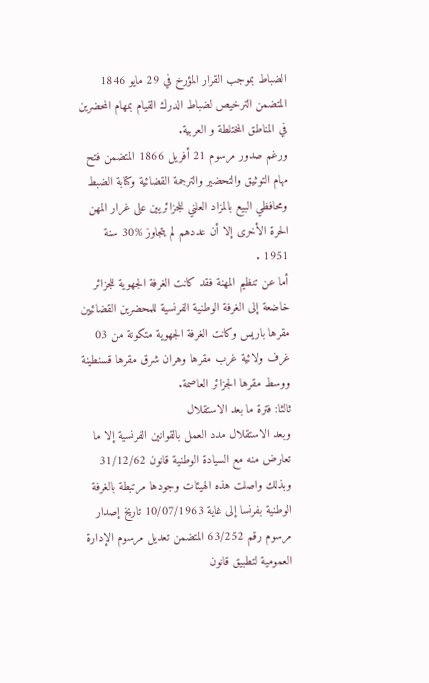الضباط بموجب القرار المؤرخ في 29 مايو 1846 المتضمن الترخيص لضباط الدرك القيام بمهام المحضرين في المناطق المختلطة و العربية.
ورغم صدور مرسوم 21 أفريل 1866 المتضمن فتح مهام التوثيق والتحضير والترجمة القضائية وكتابة الضبط ومحافظي البيع بالمزاد العلني للجزائريين على غرار المهن الحرة الأخرى إلا أن عددهم لم يتجاوز %30 سنة 1951 .
أما عن تنظيم المهنة فقد كانت الغرفة الجهوية للجزائر خاضعة إلى الغرفة الوطنية الفرنسية للمحضرين القضائيين مقرها باريس وكانت الغرفة الجهوية متكونة من 03 غرف ولائية غرب مقرها وهران شرق مقرها قسنطينة ووسط مقرها الجزائر العاصمة.
ثالثا: فترة ما بعد الاستقلال
وبعد الاستقلال مدد العمل بالقوانين الفرنسية إلا ما تعارض منه مع السيادة الوطنية قانون 31/12/62 وبذلك واصلت هذه الهيئات وجودها مرتبطة بالغرفة الوطنية بفرنسا إلى غاية 10/07/1963 تاريخ إصدار مرسوم رقم 63/252 المتضمن تعديل مرسوم الإدارة العمومية لتطبيق قانون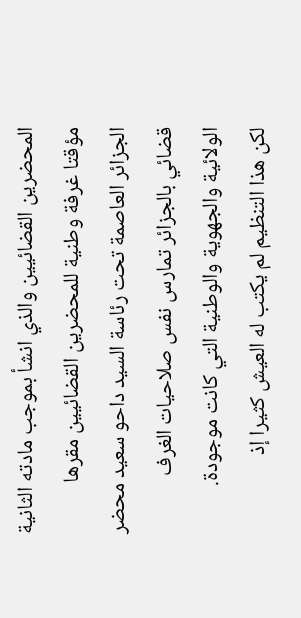المحضرين القضائيين والذي انشأ بموجب مادته الثانية مؤقتا غرفة وطنية للمحضرين القضائيين مقرها الجزائر العاصمة تحت رئاسة السيد داحو سعيد محضر قضائي بالجزائر تمارس نفس صلاحيات الغرف الولائية والجهوية والوطنية التي كانت موجودة.
لكن هذا التنظيم لم يكتب له العيش كثيرا إذ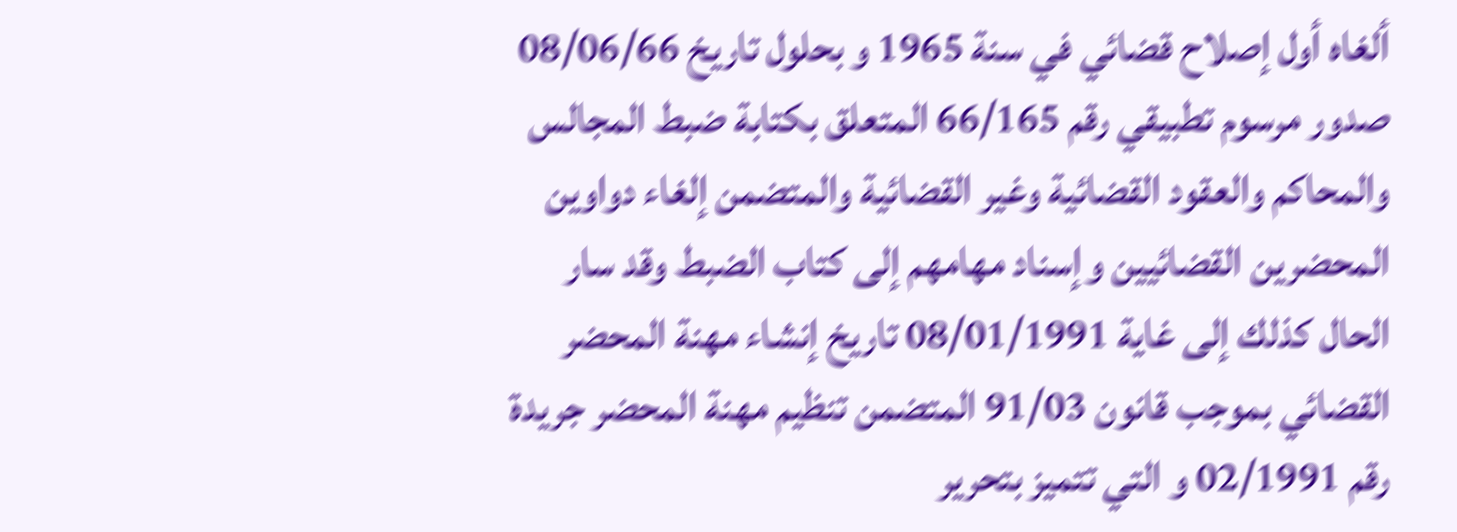ألغاه أول إصلاح قضائي في سنة 1965 و بحلول تاريخ 08/06/66 صدور مرسوم تطبيقي رقم 66/165 المتعلق بكتابة ضبط المجالس والمحاكم والعقود القضائية وغير القضائية والمتضمن إلغاء دواوين المحضرين القضائيين وإسناد مهامهم إلى كتاب الضبط وقد سار الحال كذلك إلى غاية 08/01/1991 تاريخ إنشاء مهنة المحضر القضائي بموجب قانون 91/03 المتضمن تنظيم مهنة المحضر جريدة رقم 02/1991 و التي تتميز بتحرير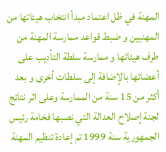المهنة في ظل اعتماد مبدأ انتخاب هيئاتها من المهنيين و ضبط قواعد ممارسة المهنة من طرف هيئاتها و ممارسة سلطة التأديب على أعضائها بالإضافة إلى سلطات أخرى و بعد أكثر من 15 سنة من الممارسة وعلى اثر نتائج لجنة إصلاح العدالة التي نصبها فخامة رئيس الجمهورية سنة 1999 تم إعادة تنظيم المهنة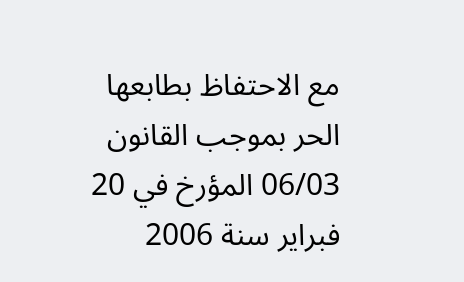مع الاحتفاظ بطابعها الحر بموجب القانون 06/03 المؤرخ في 20 فبراير سنة 2006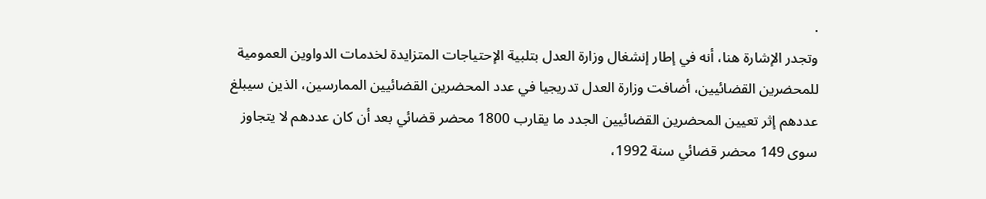.
وتجدر الإشارة هنا، أنه في إطار إنشغال وزارة العدل بتلبية الإحتياجات المتزايدة لخدمات الدواوين العمومية للمحضرين القضائيين، أضافت وزارة العدل تدريجيا في عدد المحضرين القضائيين الممارسين، الذين سيبلغ عددهم إثر تعيين المحضرين القضائيين الجدد ما يقارب 1800 محضر قضائي بعد أن كان عددهم لا يتجاوز سوى 149 محضر قضائي سنة 1992،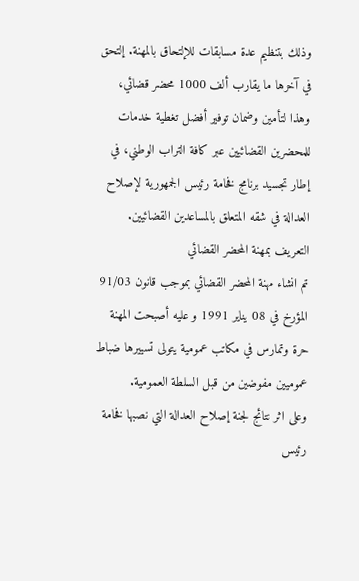وذلك بتنظيم عدة مسابقات للإلتحاق بالمهنة. إلتحق في آخرها ما يقارب ألف 1000 محضر قضائي، وهذا لتأمين وضمان توفير أفضل تغطية خدمات للمحضرين القضائيين عبر كافة التراب الوطني، في إطار تجسيد برنامج فخامة رئيس الجمهورية لإصلاح العدالة في شقه المتعلق بالمساعدين القضائيين.
التعريف بمهنة المحضر القضائي
تم انشاء مهنة المحضر القضائي بموجب قانون 91/03 المؤرخ في 08 يناير 1991 و عليه أصبحت المهنة حرة وتمارس في مكاتب عمومية يتولى تسييرها ضباط عموميين مفوضين من قبل السلطة العمومية.
وعلى اثر نتائج لجنة إصلاح العدالة التي نصبها فخامة رئيس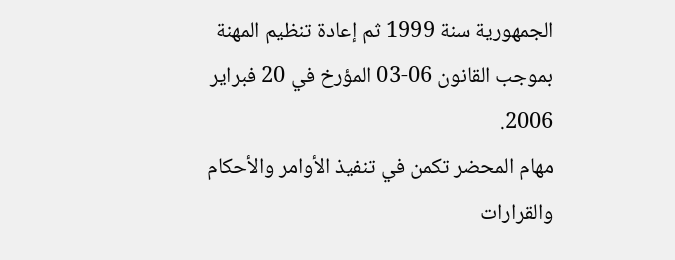الجمهورية سنة 1999 ثم إعادة تنظيم المهنة بموجب القانون 06-03 المؤرخ في 20 فبراير 2006.
مهام المحضر تكمن في تنفيذ الأوامر والأحكام والقرارات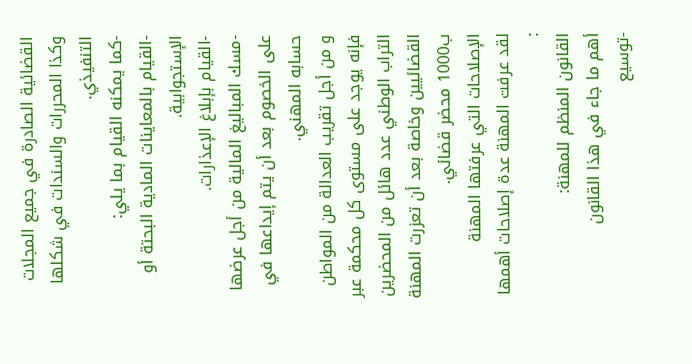القضائية الصادرة في جميع المجلات وكذا المحررات والسندات في شكلها التنفيذي.
-كما يمكنه القيام بما يلي:
-القيام بالمعاينات المادية البحتة أو الإستجوابية.
-القيام بإبلاغ الإعذارات.
-مسك المباليغ المالية من أجل عرضها على الخصوم بعد أن يتم إيداعها في حسابه المهني.
و من أجل تقريب العدالة من المواطن فإنه يوجد على مستوى كل محكمة عبر التراب الوطني عدد هائل من المحضرين القضائيين وخاصة بعد أن تعزرت المهنة ب1000 محضر قضائي.
الإصلاحات التي عرفتها المهنة
لقد عرفت المهنة عدة إصلاحات أهمها
:
القانون المنظم للمهنة:
أهم ما جاء في هذا القانون
-توسيع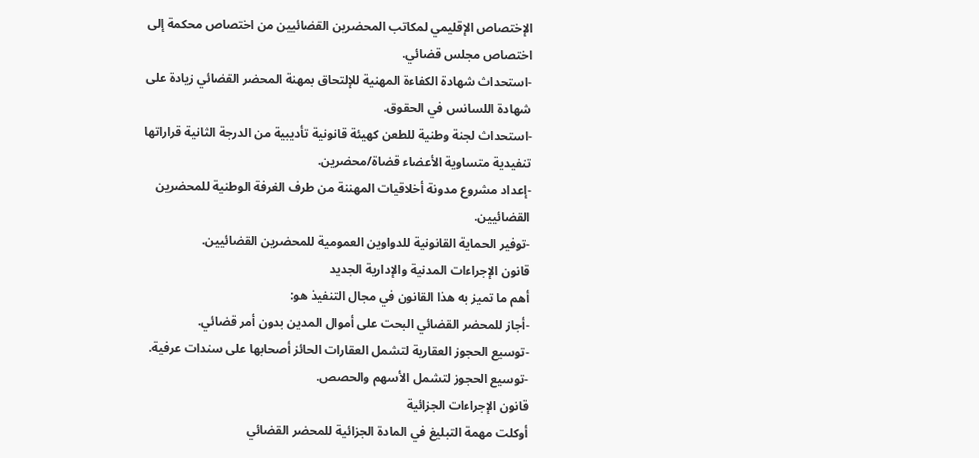الإختصاص الإقليمي لمكاتب المحضرين القضائيين من اختصاص محكمة إلى اختصاص مجلس قضائي.
-استحداث شهادة الكفاءة المهنية للإلتحاق بمهنة المحضر القضائي زيادة على شهادة اللسانس في الحقوق.
-استحداث لجنة وطنية للطعن كهيئة قانونية تأديبية من الدرجة الثانية قراراتها تنفيدية متساوية الأعضاء قضاة/محضرين.
-إعداد مشروع مدونة أخلاقيات المهننة من طرف الغرفة الوطنية للمحضرين القضائيين.
-توفير الحماية القانونية للدواوين العمومية للمحضرين القضائيين.
قانون الإجراءات المدنية والإدارية الجديد
أهم ما تميز به هذا القانون في مجال التنفيذ هو:
-أجاز للمحضر القضائي البحت على أموال المدين بدون أمر قضائي.
-توسيع الحجوز العقارية لتشمل العقارات الحائز أصحابها على سندات عرفية.
-توسيع الحجوز لتشمل الأسهم والحصص.
قانون الإجراءات الجزائية
أوكلت مهمة التبليغ في المادة الجزائية للمحضر القضائي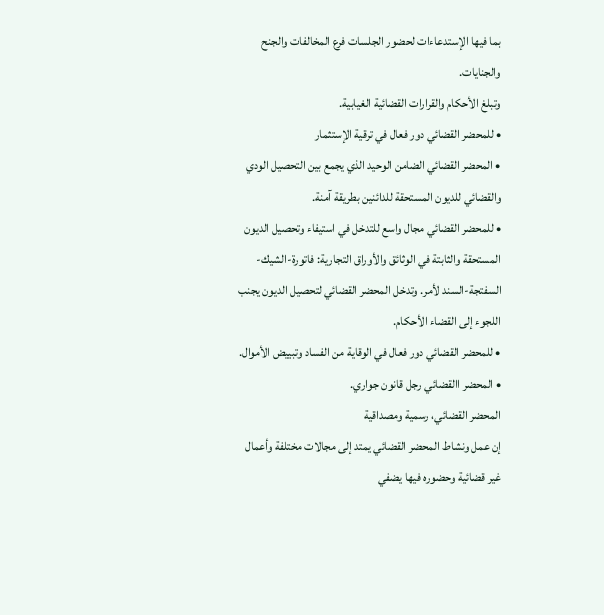بما فيها الإستدعاءات لحضور الجلسات فرع المخالفات والجنح والجنايات.
وتبلغ الأحكام والقرارات القضائية الغيابية.
• للمحضر القضائي دور فعال في ترقية الإستثمار
• المحضر القضائي الضامن الوحيد الذي يجمع بين التحصيل الودي والقضائي للديون المستحقة للدائنين بطريقة آمنة.
• للمحضر القضائي مجال واسع للتدخل في استيفاء وتحصيل الديون المستحقة والثابتة في الوثائق والأوراق التجارية: فاتورة-الشيك-السفتجة-السند لأمر. وتدخل المحضر القضائي لتحصيل الديون يجنب اللجوء إلى القضاء الأحكام.
• للمحضر القضائي دور فعال في الوقاية من الفساد وتبييض الأموال.
• المحضر االقضائي رجل قانون جواري.
المحضر القضائي، رسمية ومصداقية
إن عمل ونشاط المحضر القضائي يمتد إلى مجالات مختلفة وأعمال غير قضائية وحضوره فيها يضفي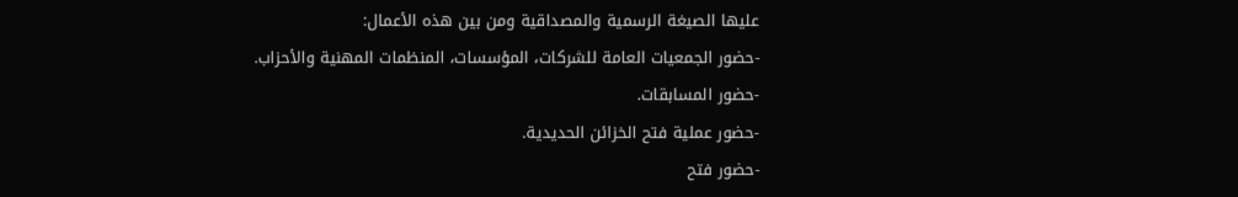عليها الصيغة الرسمية والمصداقية ومن بين هذه الأعمال:
-حضور الجمعيات العامة للشركات، المؤسسات، المنظمات المهنية والأحزاب.
-حضور المسابقات.
-حضور عملية فتح الخزائن الحديدية.
-حضور فتح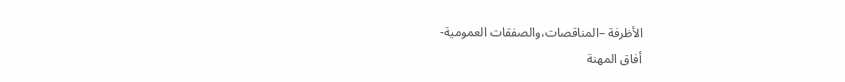الأظرفة –المناقصات،والصفقات العمومية-
أفاق المهنة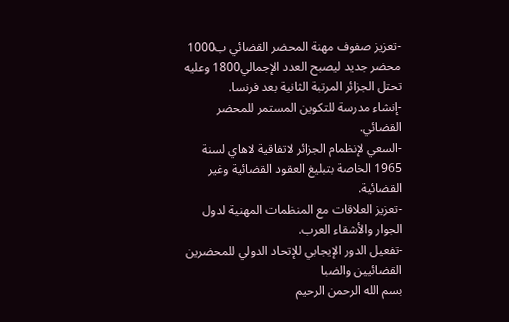-تعزيز صفوف مهنة المحضر القضائي ب1000 محضر جديد ليصبح العدد الإجمالي1800 وعليه تحتل الجزائر المرتبة الثانية بعد فرنسا.
-إنشاء مدرسة للتكوين المستمر للمحضر القضائي.
-السعي لإنظمام الجزائر لاتفاقية لاهاي لسنة 1965 الخاصة بتبليغ العقود القضائية وغير القضائية.
-تعزيز العلاقات مع المنظمات المهنية لدول الجوار والأشقاء العرب.
-تفعيل الدور الإيجابي للإتحاد الدولي للمحضرين القضائيين والضبا
بسم الله الرحمن الرحيم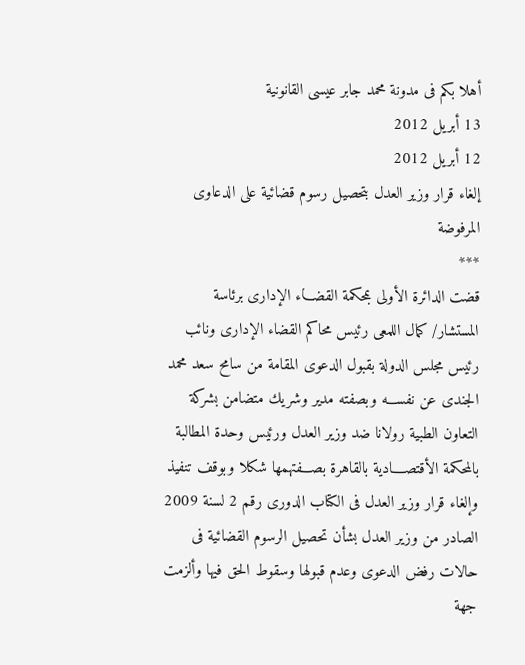أهلا بكم فى مدونة محمد جابر عيسى القانونية
13 أبريل 2012
12 أبريل 2012
إلغاء قرار وزير العدل بتحصيل رسوم قضائية على الدعاوى المرفوضة
***
قضت الدائرة الأولى بمحكمة القضـــاء الإدارى برئاسة المستشار/ كمال اللمعى رئيس محاكم القضاء الإدارى ونائب رئيس مجلس الدولة بقبول الدعوى المقامة من سامح سعد محمد الجندى عن نفســـه وبصفته مدير وشريك متضامن بشركة التعاون الطبية رولانا ضد وزير العدل ورئيس وحدة المطالبة بالمحكمة الأقتصــــادية بالقاهرة بصـــفتهمها شكلا وبوقف تنفيذ وإلغاء قرار وزير العدل فى الكتاب الدورى رقم 2 لسنة 2009 الصادر من وزير العدل بشأن تحصيل الرسوم القضائية فى حالات رفض الدعوى وعدم قبولها وسقوط الحق فيها وألزمت جهة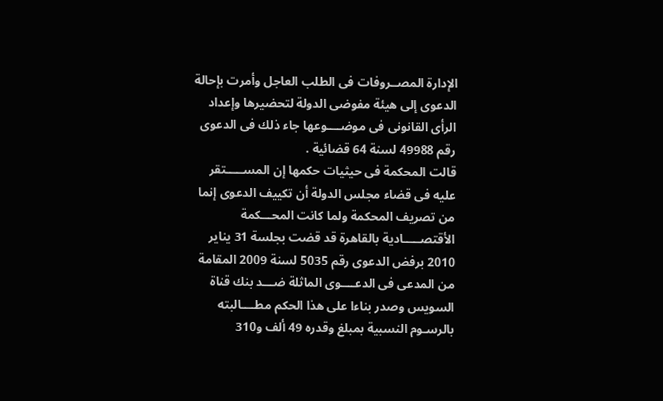الإدارة المصــروفات فى الطلب العاجل وأمرت بإحالة الدعوى إلى هيئة مفوضى الدولة لتحضيرها وإعداد الرأى القانونى فى موضــــوعها جاء ذلك فى الدعوى رقم 49988 لسنة 64 قضائية .
قالت المحكمة فى حيثيات حكمها إن المســـــتقر عليه فى قضاء مجلس الدولة أن تكييف الدعوى إنما من تصريف المحكمة ولما كانت المحـــكمة الأقتصـــــادية بالقاهرة قد قضت بجلسة 31 يناير 2010 برفض الدعوى رقم 5035 لسنة 2009 المقامة من المدعى فى الدعــــوى الماثلة ضـــد بنك قناة السويس وصدر بناءا على هذا الحكم مطــــالبته بالرسـوم النسبية بمبلغ وقدره 49 ألف و310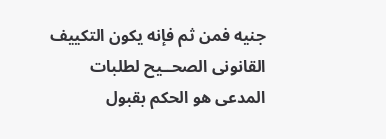جنيه فمن ثم فإنه يكون التكييف القانونى الصحــيح لطلبات المدعى هو الحكم بقبول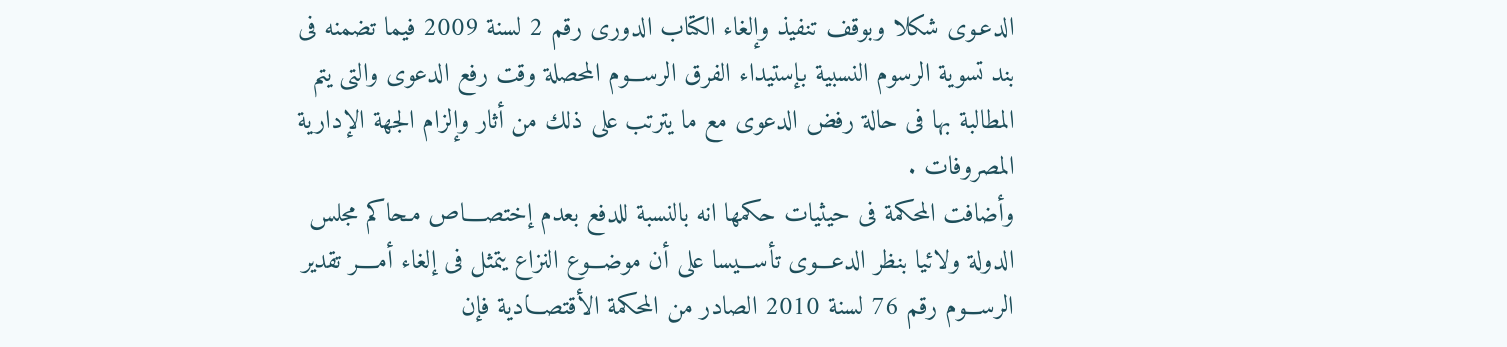الدعـوى شكلا وبوقف تنفيذ وإلغاء الكتاب الدورى رقم 2 لسنة 2009 فيما تضمنه فى بند تسوية الرسوم النسبية بإستيداء الفرق الرســـوم المحصلة وقت رفع الدعوى والتى يتم المطالبة بها فى حالة رفض الدعوى مع ما يترتب على ذلك من أثار وإلزام الجهة الإدارية المصروفات .
وأضافت المحكمة فى حيثيات حكمها انه بالنسبة للدفع بعدم إختصــــاص مـحاكم مجلس الدولة ولائيا بنظر الدعـــوى تأســـيسا على أن موضـــوع النزاع يتمثل فى إلغاء أمــــر تقدير الرســـوم رقم 76 لسنة 2010 الصادر من المحكمة الأقتصـــادية فإن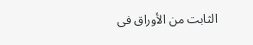الثابت من الأوراق فى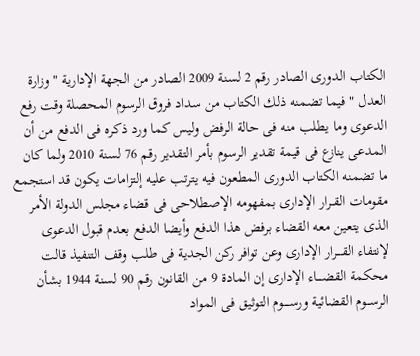الكتاب الدورى الصادر رقم 2 لسنة 2009 الصادر من الجهة الإدارية " وزارة العدل " فيما تضمنه ذلك الكتاب من سداد فروق الرسوم المحصلة وقت رفع الدعوى وما يطلب منه فى حالة الرفض وليس كما ورد ذكره فى الدفع من أن المدعى ينازع فى قيمة تقدير الرسوم بأمر التقدير رقم 76 لسنة 2010 ولما كان ما تضمنه الكتاب الدورى المطعون فيه يترتب عليه إلتزامات يكون قد استجمع مقومات القــرار الإدارى بمفهومه الإصطلاحى فى قضاء مجلس الدولة الأمر الذى يتعين معه القضاء برفض هذا الدفع وأيضا الدفع بعدم قبول الدعوى لإنتفاء القــــرار الإدارى وعن توافر ركن الجدية فى طلب وقف التنفيذ قالت محكمة القضــــاء الإدارى إن المادة 9 من القانون رقم 90 لسنة 1944 بشأن الرســـوم القضائية ورســـــوم التوثيق فى المواد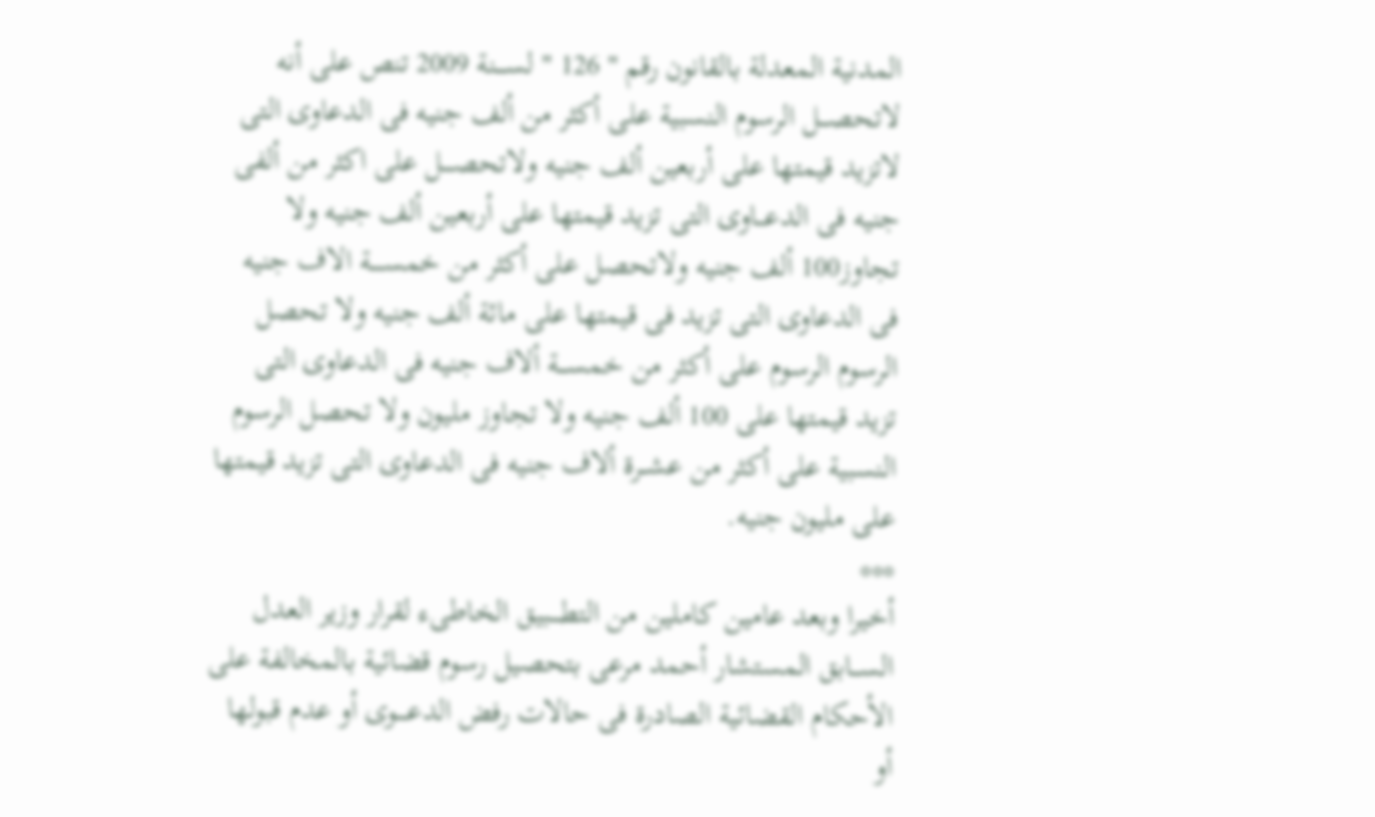المدنية المعدلة بالقانون رقم " 126 " لســــنة 2009 تنص على أنه لاتحصـــل الرسوم النسبية على أكثر من ألف جنيه فى الدعاوى التى لاتزيد قيمتها على أربعين ألف جنيه ولاتحصــــل على اكثر من ألفى جنيه فى الدعـــاوى التى تزيد قيمتها على أربعين ألف جنيه ولا تجاوز100 ألف جنيه ولاتحصل على أكثر من خمســـــة الاف جنيه فى الدعاوى التى تزيد فى قيمتها على مائة ألف جنيه ولا تحصل الرسوم الرسوم على أكثر من خمســـة ألاف جنيه فى الدعاوى التى تزيد قيمتها على 100 ألف جنيه ولا تجاوز مليون ولا تحصل الرسوم النسبية على أكثر من عشــرة ألاف جنيه فى الدعاوى التى تزيد قيمتها على مليون جنيه.
***
أخيرا وبعد عامين كاملين من التطــــبيق الخاطىء لقرار وزير العدل الســـابق المستشار أحمد مرعى بتحصيل رسوم قضائية بالمخالفة على الأحكام القضائية الصادرة فى حالات رفض الدعــــوى أو عدم قبولها أو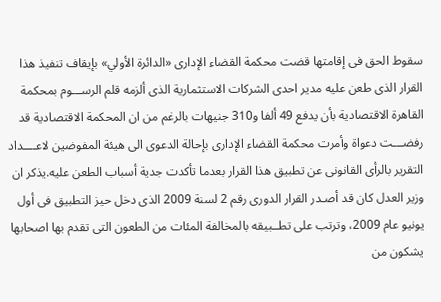سقوط الحق فى إقامتها قضت محكمة القضاء الإدارى «الدائرة الأولي» بإيقاف تنفيذ هذا القرار الذى طعن عليه مدير احدى الشركات الاستثمارية الذى ألزمه قلم الرســـوم بمحكمة القاهرة الاقتصادية بأن يدفع 49 ألفا و310 جنيهات بالرغم من ان المحكمة الاقتصادية قد رفضـــت دعواة وأمرت محكمة القضاء الإدارى بإحالة الدعوى الى هيئة المفوضين لاعــــداد التقرير بالرأى القانونى عن تطبيق هذا القرار بعدما تأكدت جدية أسباب الطعن عليه.يذكر ان وزير العدل كان قد أصـدر القرار الدورى رقم 2 لسنة 2009 الذى دخل حيز التطبيق فى أول يونيو عام 2009، وترتب على تطــبيقه بالمخالفة المئات من الطعون التى تقدم بها اصحابها يشكون من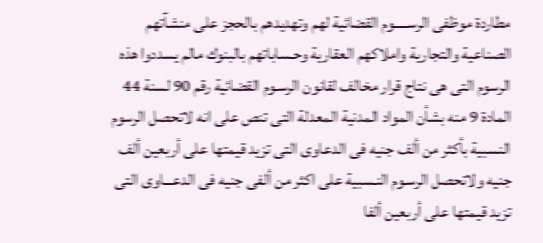مطاردة موظفى الرســـــوم القضائية لهم وتهديدهم بالحجز على منشآتهم الصناعية والتجارية واملاكهم العقارية وحـساباتهم بالبنوك مالم يسددوا هذه الرسوم التى هى نتاج قرار مخالف لقانون الرسـوم القضائية رقم 90 لسنة 44 المادة 9 منه بشأن المواد المدنية المعدلة التى تنص على انه لاتحصل الرسوم النسبية بأكثر من ألف جنيه فى الدعاوى التى تزيد قيمتها على أربعين ألف جنيه ولاتحصل الرسـوم النـسبية على اكثر من ألفى جنيه فى الدعـــاوى التى تزيد قيمتها على أربعين ألفا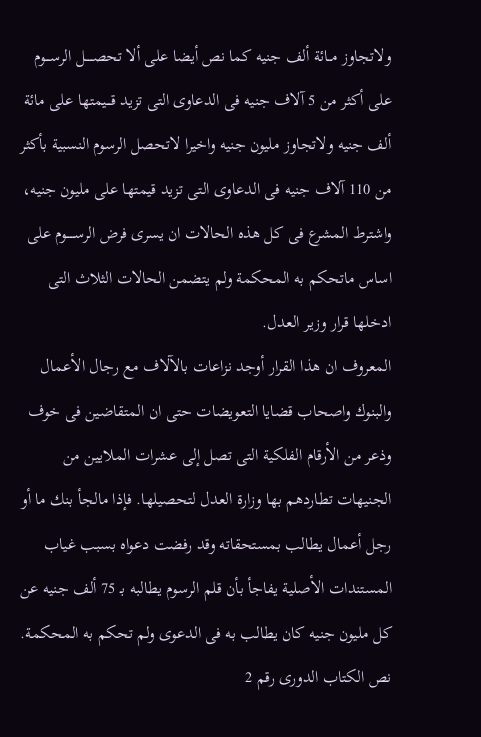ولاتجاوز مــائة ألف جنيه كما نص أيضا على ألا تحصـــــل الرســـوم على أكثر من 5 آلاف جنيه فى الدعاوى التى تزيد قـــيمتها على مائة ألف جنيه ولاتجاوز مليون جنيه واخيرا لاتحصل الرسوم النسبية بأكثر من 110 آلاف جنيه فى الدعاوى التى تزيد قيمتها على مليون جنيه، واشترط المشرع فى كل هذه الحالات ان يسرى فرض الرســـــوم على اساس ماتحكم به المحكمة ولم يتضمن الحالات الثلاث التى ادخلها قرار وزير العدل.
المعروف ان هذا القرار أوجد نزاعات بالآلاف مع رجال الأعمال والبنوك واصحاب قضايا التعويضات حتى ان المتقاضين فى خوف وذعر من الأرقام الفلكية التى تصل إلى عشرات الملايين من الجنيهات تطاردهم بها وزارة العدل لتحصيلها. فإذا مالجأ بنك ما أو رجل أعمال يطالب بمستحقاته وقد رفضت دعواه بسبب غياب المستندات الأصلية يفاجأ بأن قلم الرسوم يطالبه بـ 75 ألف جنيه عن كل مليون جنيه كان يطالب به فى الدعوى ولم تحكم به المحكمة.
نص الكتاب الدورى رقم 2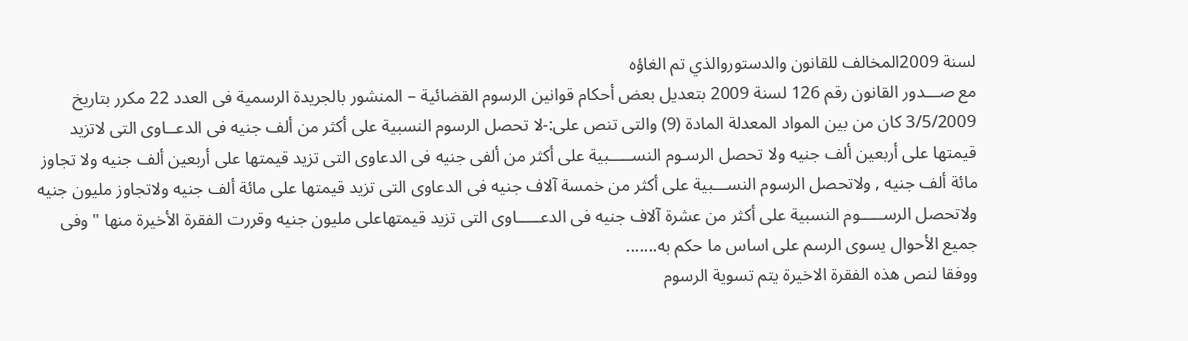لسنة 2009المخالف للقانون والدستوروالذي تم الغاؤه
مع صـــدور القانون رقم 126 لسنة 2009 بتعديل بعض أحكام قوانين الرسوم القضائية – المنشور بالجريدة الرسمية فى العدد 22 مكرر بتاريخ 3/5/2009 كان من بين المواد المعدلة المادة (9) والتى تنص على:-لا تحصل الرسوم النسبية على أكثر من ألف جنيه فى الدعــاوى التى لاتزيد قيمتها على أربعين ألف جنيه ولا تحصل الرسـوم النســـــبية على أكثر من ألفى جنيه فى الدعاوى التى تزيد قيمتها على أربعين ألف جنيه ولا تجاوز مائة ألف جنيه , ولاتحصل الرسوم النســـبية على أكثر من خمسة آلاف جنيه فى الدعاوى التى تزيد قيمتها على مائة ألف جنيه ولاتجاوز مليون جنيه ولاتحصل الرســـــوم النسبية على أكثر من عشرة آلاف جنيه فى الدعـــــاوى التى تزيد قيمتهاعلى مليون جنيه وقررت الفقرة الأخيرة منها " وفى جميع الأحوال يسوى الرسم على اساس ما حكم به.......
ووفقا لنص هذه الفقرة الاخيرة يتم تسوية الرسوم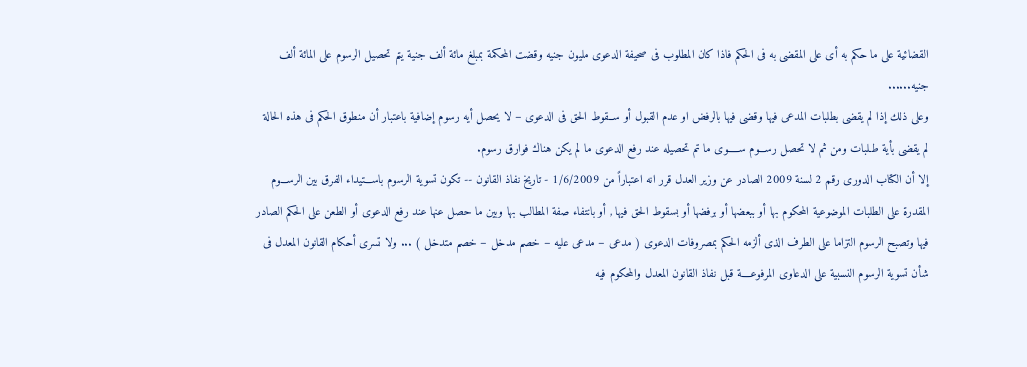القضائية على ما حكم به أى على المقضى به فى الحكم فاذا كان المطلوب فى صحيفة الدعوى مليون جنيه وقضت المحكمة بمبلغ مائة ألف جنية يتم تحصيل الرسوم على المائة ألف جنيه......
وعلى ذلك إذا لم يقضى بطلبات المدعى فيها وقضى فيها بالرفض او عدم القبول أو ســقوط الحق فى الدعوى – لا يحصل أيه رسوم إضافية باعتبار أن منطوق الحكم فى هذه الحالة لم يقضى بأية طـلبات ومن ثم لا تحصل رســـوم ســـــوى ما تم تحصيله عند رفع الدعوى ما لم يكن هناك فوارق رسوم.
إلا أن الكتاب الدورى رقم 2 لسنة 2009 الصادر عن وزير العدل قرر انه اعتباراً من 1/6/2009 - تاريخ نفاذ القانون -- تكون تسوية الرسوم باســـتيداء الفرق بين الرســـوم المقدرة على الطلبات الموضوعية المحكوم بها أو ببعضها أو برفضها أو بسقوط الحق فيها , أو بانتفاء صفة المطالب بها وبين ما حصل عنها عند رفع الدعوى أو الطعن على الحكم الصادر فيها وتصبح الرسوم التزاما على الطرف الذى ألزمه الحكم بمصروفات الدعوى ( مدعى – مدعى عليه – خصم مدخل – خصم متدخل ) ... ولا تسرى أحكام القانون المعدل فى شأن تسوية الرسوم النسبية على الدعاوى المرفوعــــة قبل نفاذ القانون المعدل والمحكوم فيه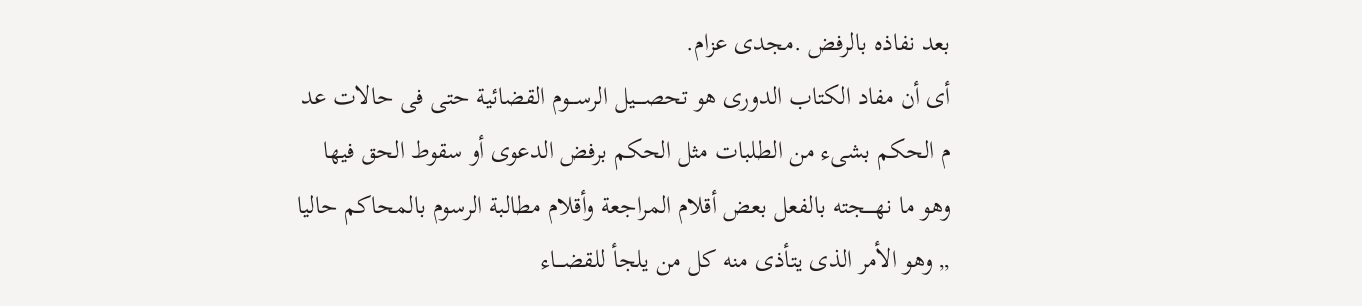بعد نفاذه بالرفض .مجدى عزام.
أى أن مفاد الكتاب الدورى هو تحصــــيل الرســـوم القضائية حتى فى حالات عد م الحكم بشىء من الطلبات مثل الحكم برفض الدعوى أو سقوط الحق فيها وهو ما نهــــجته بالفعل بعض أقلام المراجعة وأقلام مطالبة الرسوم بالمحاكم حاليا ,, وهو الأمر الذى يتأذى منه كل من يلجأ للقضـــاء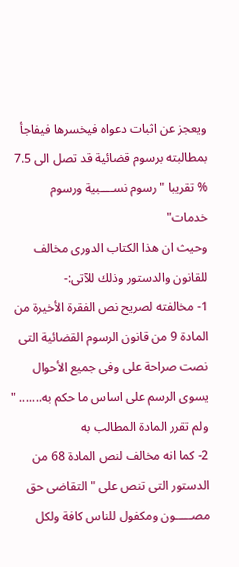ويعجز عن اثبات دعواه فيخسرها فيفاجأ بمطالبته برسوم قضائية قد تصل الى 7.5 % تقريبا " رسوم نســــبية ورسوم خدمات"
وحيث ان هذا الكتاب الدورى مخالف للقانون والدستور وذلك للآتى:-
1- مخالفته لصريح نص الفقرة الأخيرة من المادة 9 من قانون الرسوم القضائية التى نصت صراحة على وفى جميع الأحوال يسوى الرسم على اساس ما حكم به....... " ولم تقرر المادة المطالب به
2- كما انه مخالف لنص المادة 68 من الدستور التى تنص على " التقاضى حق مصـــــون ومكفول للناس كافة ولكل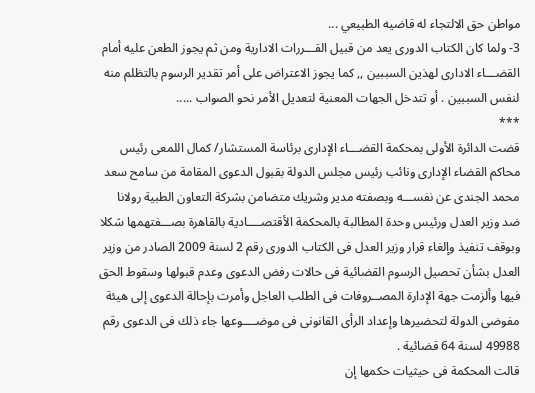مواطن حق الالتجاء له قاضيه الطبيعي ...
3- ولما كان الكتاب الدورى يعد من قبيل القـــررات الادارية ومن ثم يجوز الطعن عليه أمام القضـــاء الادارى لهذين السببين ,, كما يجوز الاعتراض على أمر تقدير الرسوم بالتظلم منه لنفس السببين . أو تتدخل الجهات المعنية لتعديل الأمر نحو الصواب .....
***
قضت الدائرة الأولى بمحكمة القضـــاء الإدارى برئاسة المستشار/ كمال اللمعى رئيس محاكم القضاء الإدارى ونائب رئيس مجلس الدولة بقبول الدعوى المقامة من سامح سعد محمد الجندى عن نفســـه وبصفته مدير وشريك متضامن بشركة التعاون الطبية رولانا ضد وزير العدل ورئيس وحدة المطالبة بالمحكمة الأقتصــــادية بالقاهرة بصـــفتهمها شكلا وبوقف تنفيذ وإلغاء قرار وزير العدل فى الكتاب الدورى رقم 2 لسنة 2009 الصادر من وزير العدل بشأن تحصيل الرسوم القضائية فى حالات رفض الدعوى وعدم قبولها وسقوط الحق فيها وألزمت جهة الإدارة المصــروفات فى الطلب العاجل وأمرت بإحالة الدعوى إلى هيئة مفوضى الدولة لتحضيرها وإعداد الرأى القانونى فى موضــــوعها جاء ذلك فى الدعوى رقم 49988 لسنة 64 قضائية .
قالت المحكمة فى حيثيات حكمها إن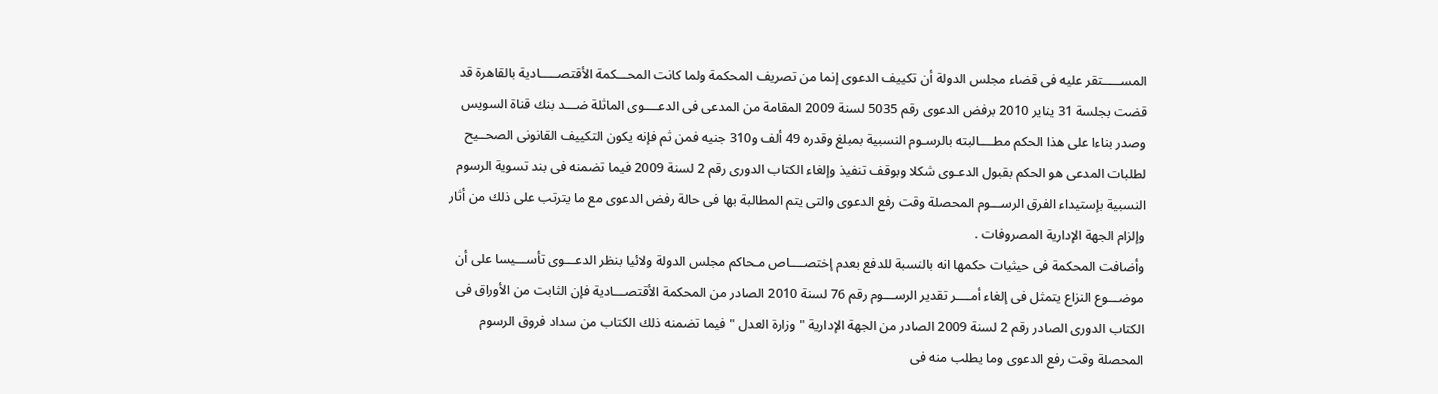المســـــتقر عليه فى قضاء مجلس الدولة أن تكييف الدعوى إنما من تصريف المحكمة ولما كانت المحـــكمة الأقتصـــــادية بالقاهرة قد قضت بجلسة 31 يناير 2010 برفض الدعوى رقم 5035 لسنة 2009 المقامة من المدعى فى الدعــــوى الماثلة ضـــد بنك قناة السويس وصدر بناءا على هذا الحكم مطــــالبته بالرسـوم النسبية بمبلغ وقدره 49 ألف و310 جنيه فمن ثم فإنه يكون التكييف القانونى الصحــيح لطلبات المدعى هو الحكم بقبول الدعـوى شكلا وبوقف تنفيذ وإلغاء الكتاب الدورى رقم 2 لسنة 2009 فيما تضمنه فى بند تسوية الرسوم النسبية بإستيداء الفرق الرســـوم المحصلة وقت رفع الدعوى والتى يتم المطالبة بها فى حالة رفض الدعوى مع ما يترتب على ذلك من أثار وإلزام الجهة الإدارية المصروفات .
وأضافت المحكمة فى حيثيات حكمها انه بالنسبة للدفع بعدم إختصــــاص مـحاكم مجلس الدولة ولائيا بنظر الدعـــوى تأســـيسا على أن موضـــوع النزاع يتمثل فى إلغاء أمــــر تقدير الرســـوم رقم 76 لسنة 2010 الصادر من المحكمة الأقتصـــادية فإن الثابت من الأوراق فى الكتاب الدورى الصادر رقم 2 لسنة 2009 الصادر من الجهة الإدارية " وزارة العدل " فيما تضمنه ذلك الكتاب من سداد فروق الرسوم المحصلة وقت رفع الدعوى وما يطلب منه فى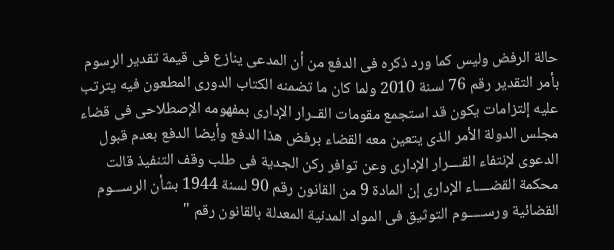حالة الرفض وليس كما ورد ذكره فى الدفع من أن المدعى ينازع فى قيمة تقدير الرسوم بأمر التقدير رقم 76 لسنة 2010 ولما كان ما تضمنه الكتاب الدورى المطعون فيه يترتب عليه إلتزامات يكون قد استجمع مقومات القــرار الإدارى بمفهومه الإصطلاحى فى قضاء مجلس الدولة الأمر الذى يتعين معه القضاء برفض هذا الدفع وأيضا الدفع بعدم قبول الدعوى لإنتفاء القــــرار الإدارى وعن توافر ركن الجدية فى طلب وقف التنفيذ قالت محكمة القضــــاء الإدارى إن المادة 9 من القانون رقم 90 لسنة 1944 بشأن الرســـوم القضائية ورســـــوم التوثيق فى المواد المدنية المعدلة بالقانون رقم "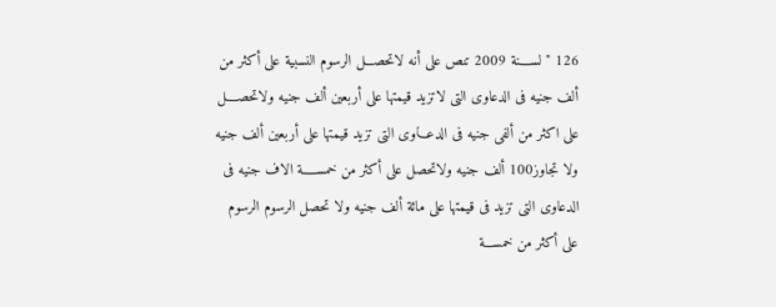126 " لســــنة 2009 تنص على أنه لاتحصـــل الرسوم النسبية على أكثر من ألف جنيه فى الدعاوى التى لاتزيد قيمتها على أربعين ألف جنيه ولاتحصــــل على اكثر من ألفى جنيه فى الدعـــاوى التى تزيد قيمتها على أربعين ألف جنيه ولا تجاوز100 ألف جنيه ولاتحصل على أكثر من خمســـــة الاف جنيه فى الدعاوى التى تزيد فى قيمتها على مائة ألف جنيه ولا تحصل الرسوم الرسوم على أكثر من خمســـة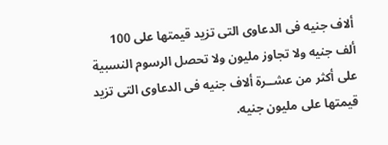ألاف جنيه فى الدعاوى التى تزيد قيمتها على 100 ألف جنيه ولا تجاوز مليون ولا تحصل الرسوم النسبية على أكثر من عشــرة ألاف جنيه فى الدعاوى التى تزيد قيمتها على مليون جنيه.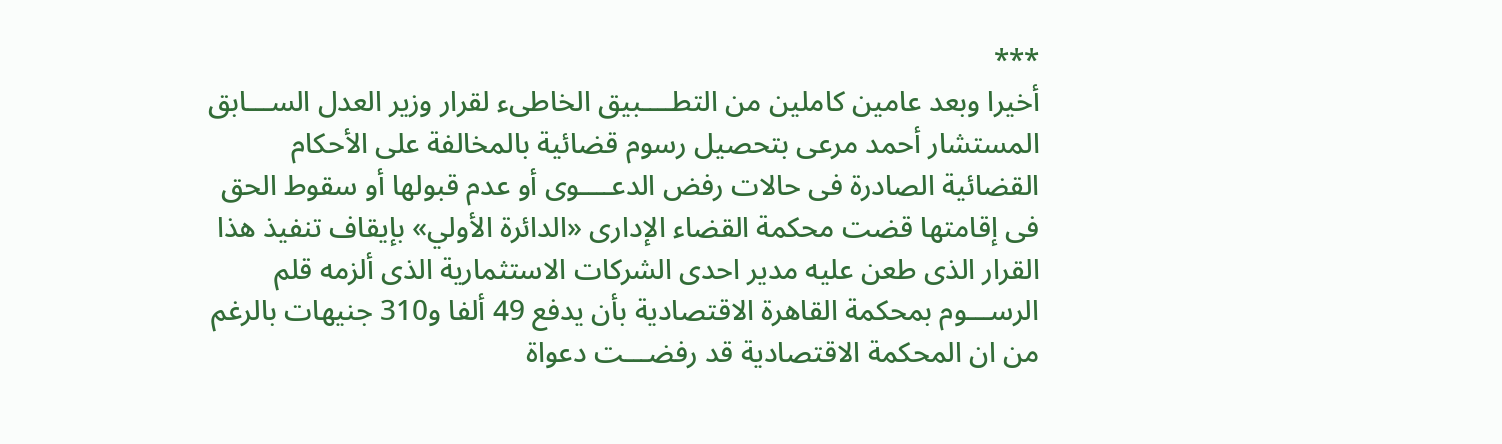***
أخيرا وبعد عامين كاملين من التطــــبيق الخاطىء لقرار وزير العدل الســـابق المستشار أحمد مرعى بتحصيل رسوم قضائية بالمخالفة على الأحكام القضائية الصادرة فى حالات رفض الدعــــوى أو عدم قبولها أو سقوط الحق فى إقامتها قضت محكمة القضاء الإدارى «الدائرة الأولي» بإيقاف تنفيذ هذا القرار الذى طعن عليه مدير احدى الشركات الاستثمارية الذى ألزمه قلم الرســـوم بمحكمة القاهرة الاقتصادية بأن يدفع 49 ألفا و310 جنيهات بالرغم من ان المحكمة الاقتصادية قد رفضـــت دعواة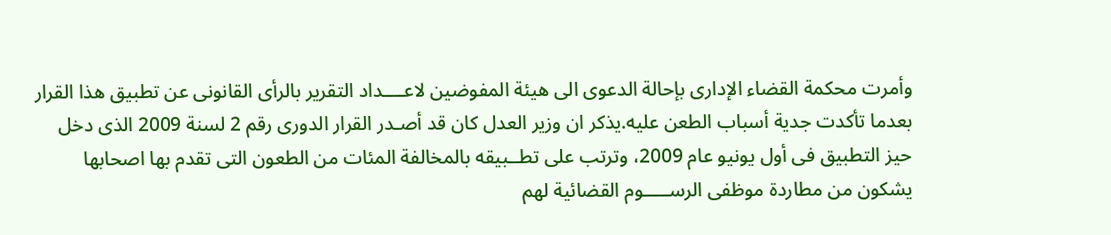وأمرت محكمة القضاء الإدارى بإحالة الدعوى الى هيئة المفوضين لاعــــداد التقرير بالرأى القانونى عن تطبيق هذا القرار بعدما تأكدت جدية أسباب الطعن عليه.يذكر ان وزير العدل كان قد أصـدر القرار الدورى رقم 2 لسنة 2009 الذى دخل حيز التطبيق فى أول يونيو عام 2009، وترتب على تطــبيقه بالمخالفة المئات من الطعون التى تقدم بها اصحابها يشكون من مطاردة موظفى الرســـــوم القضائية لهم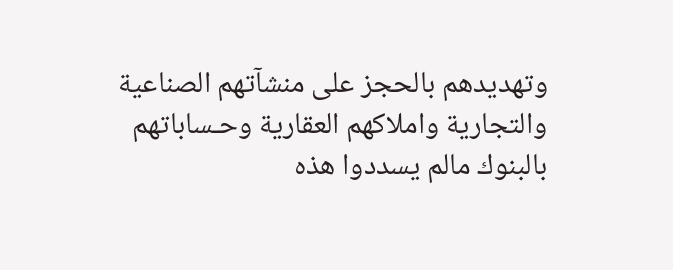وتهديدهم بالحجز على منشآتهم الصناعية والتجارية واملاكهم العقارية وحـساباتهم بالبنوك مالم يسددوا هذه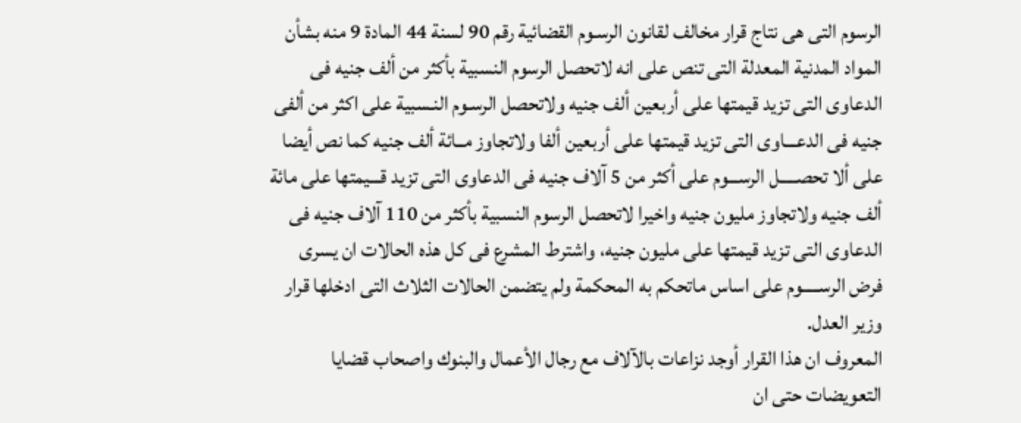الرسوم التى هى نتاج قرار مخالف لقانون الرسـوم القضائية رقم 90 لسنة 44 المادة 9 منه بشأن المواد المدنية المعدلة التى تنص على انه لاتحصل الرسوم النسبية بأكثر من ألف جنيه فى الدعاوى التى تزيد قيمتها على أربعين ألف جنيه ولاتحصل الرسـوم النـسبية على اكثر من ألفى جنيه فى الدعـــاوى التى تزيد قيمتها على أربعين ألفا ولاتجاوز مــائة ألف جنيه كما نص أيضا على ألا تحصـــــل الرســـوم على أكثر من 5 آلاف جنيه فى الدعاوى التى تزيد قـــيمتها على مائة ألف جنيه ولاتجاوز مليون جنيه واخيرا لاتحصل الرسوم النسبية بأكثر من 110 آلاف جنيه فى الدعاوى التى تزيد قيمتها على مليون جنيه، واشترط المشرع فى كل هذه الحالات ان يسرى فرض الرســـــوم على اساس ماتحكم به المحكمة ولم يتضمن الحالات الثلاث التى ادخلها قرار وزير العدل.
المعروف ان هذا القرار أوجد نزاعات بالآلاف مع رجال الأعمال والبنوك واصحاب قضايا التعويضات حتى ان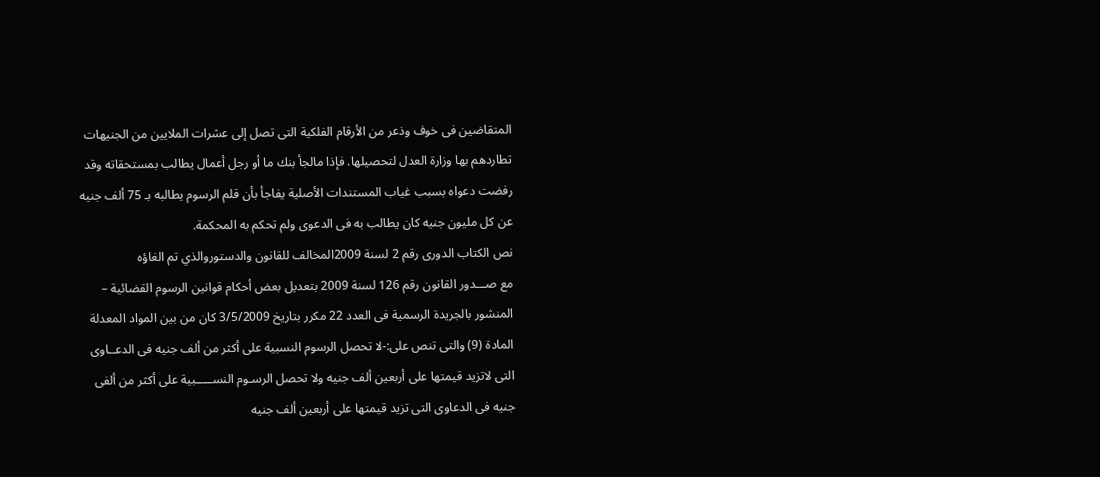المتقاضين فى خوف وذعر من الأرقام الفلكية التى تصل إلى عشرات الملايين من الجنيهات تطاردهم بها وزارة العدل لتحصيلها. فإذا مالجأ بنك ما أو رجل أعمال يطالب بمستحقاته وقد رفضت دعواه بسبب غياب المستندات الأصلية يفاجأ بأن قلم الرسوم يطالبه بـ 75 ألف جنيه عن كل مليون جنيه كان يطالب به فى الدعوى ولم تحكم به المحكمة.
نص الكتاب الدورى رقم 2 لسنة 2009المخالف للقانون والدستوروالذي تم الغاؤه
مع صـــدور القانون رقم 126 لسنة 2009 بتعديل بعض أحكام قوانين الرسوم القضائية – المنشور بالجريدة الرسمية فى العدد 22 مكرر بتاريخ 3/5/2009 كان من بين المواد المعدلة المادة (9) والتى تنص على:-لا تحصل الرسوم النسبية على أكثر من ألف جنيه فى الدعــاوى التى لاتزيد قيمتها على أربعين ألف جنيه ولا تحصل الرسـوم النســـــبية على أكثر من ألفى جنيه فى الدعاوى التى تزيد قيمتها على أربعين ألف جنيه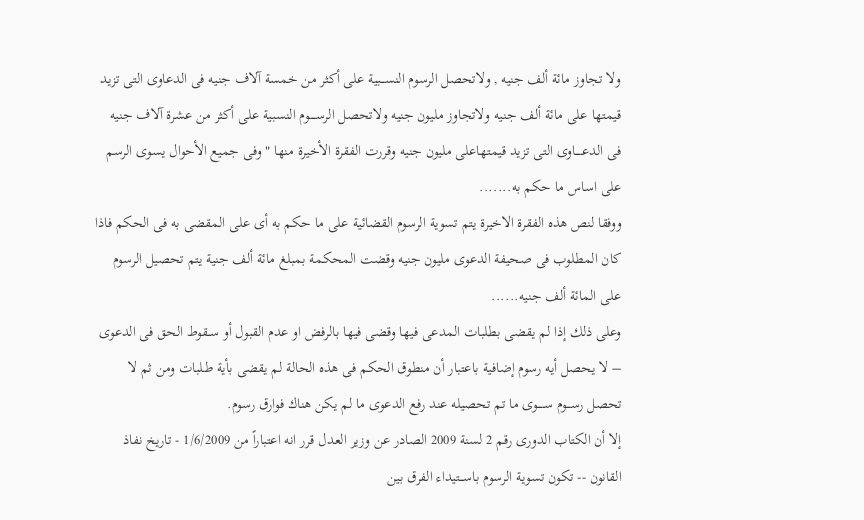ولا تجاوز مائة ألف جنيه , ولاتحصل الرسوم النســـبية على أكثر من خمسة آلاف جنيه فى الدعاوى التى تزيد قيمتها على مائة ألف جنيه ولاتجاوز مليون جنيه ولاتحصل الرســـــوم النسبية على أكثر من عشرة آلاف جنيه فى الدعـــــاوى التى تزيد قيمتهاعلى مليون جنيه وقررت الفقرة الأخيرة منها " وفى جميع الأحوال يسوى الرسم على اساس ما حكم به.......
ووفقا لنص هذه الفقرة الاخيرة يتم تسوية الرسوم القضائية على ما حكم به أى على المقضى به فى الحكم فاذا كان المطلوب فى صحيفة الدعوى مليون جنيه وقضت المحكمة بمبلغ مائة ألف جنية يتم تحصيل الرسوم على المائة ألف جنيه......
وعلى ذلك إذا لم يقضى بطلبات المدعى فيها وقضى فيها بالرفض او عدم القبول أو ســقوط الحق فى الدعوى – لا يحصل أيه رسوم إضافية باعتبار أن منطوق الحكم فى هذه الحالة لم يقضى بأية طـلبات ومن ثم لا تحصل رســـوم ســـــوى ما تم تحصيله عند رفع الدعوى ما لم يكن هناك فوارق رسوم.
إلا أن الكتاب الدورى رقم 2 لسنة 2009 الصادر عن وزير العدل قرر انه اعتباراً من 1/6/2009 - تاريخ نفاذ القانون -- تكون تسوية الرسوم باســـتيداء الفرق بين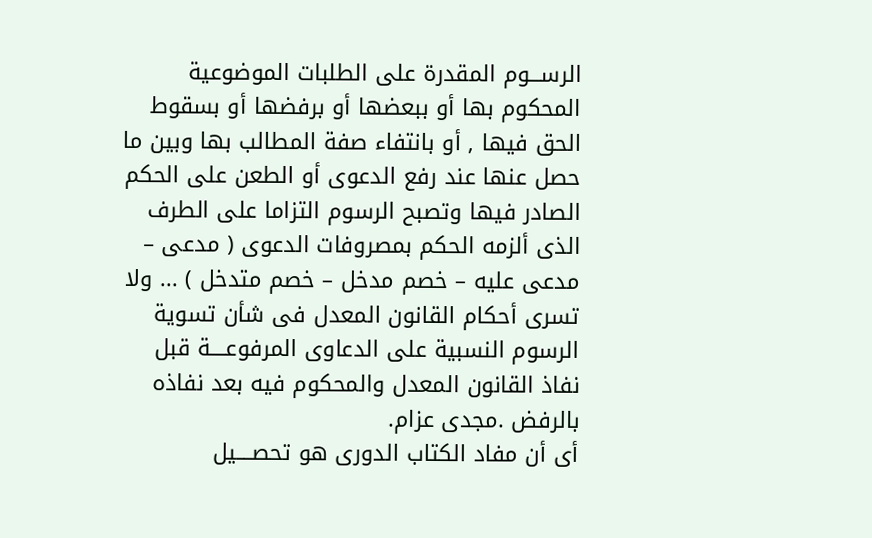الرســـوم المقدرة على الطلبات الموضوعية المحكوم بها أو ببعضها أو برفضها أو بسقوط الحق فيها , أو بانتفاء صفة المطالب بها وبين ما حصل عنها عند رفع الدعوى أو الطعن على الحكم الصادر فيها وتصبح الرسوم التزاما على الطرف الذى ألزمه الحكم بمصروفات الدعوى ( مدعى – مدعى عليه – خصم مدخل – خصم متدخل ) ... ولا تسرى أحكام القانون المعدل فى شأن تسوية الرسوم النسبية على الدعاوى المرفوعــــة قبل نفاذ القانون المعدل والمحكوم فيه بعد نفاذه بالرفض .مجدى عزام.
أى أن مفاد الكتاب الدورى هو تحصــــيل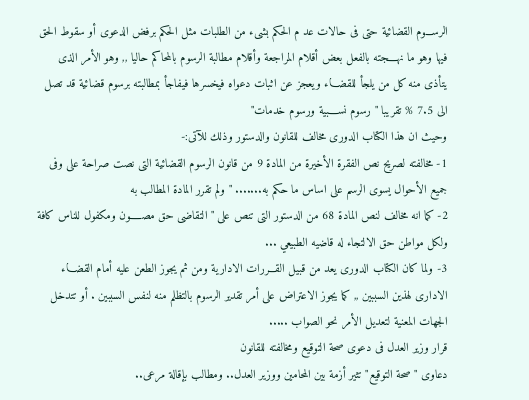الرســـوم القضائية حتى فى حالات عد م الحكم بشىء من الطلبات مثل الحكم برفض الدعوى أو سقوط الحق فيها وهو ما نهــــجته بالفعل بعض أقلام المراجعة وأقلام مطالبة الرسوم بالمحاكم حاليا ,, وهو الأمر الذى يتأذى منه كل من يلجأ للقضـــاء ويعجز عن اثبات دعواه فيخسرها فيفاجأ بمطالبته برسوم قضائية قد تصل الى 7.5 % تقريبا " رسوم نســــبية ورسوم خدمات"
وحيث ان هذا الكتاب الدورى مخالف للقانون والدستور وذلك للآتى:-
1- مخالفته لصريح نص الفقرة الأخيرة من المادة 9 من قانون الرسوم القضائية التى نصت صراحة على وفى جميع الأحوال يسوى الرسم على اساس ما حكم به....... " ولم تقرر المادة المطالب به
2- كما انه مخالف لنص المادة 68 من الدستور التى تنص على " التقاضى حق مصـــــون ومكفول للناس كافة ولكل مواطن حق الالتجاء له قاضيه الطبيعي ...
3- ولما كان الكتاب الدورى يعد من قبيل القـــررات الادارية ومن ثم يجوز الطعن عليه أمام القضـــاء الادارى لهذين السببين ,, كما يجوز الاعتراض على أمر تقدير الرسوم بالتظلم منه لنفس السببين . أو تتدخل الجهات المعنية لتعديل الأمر نحو الصواب .....
قرار وزير العدل فى دعوى صحة التوقيع ومخالفته للقانون
دعاوى "صحة التوقيع" تثير أزمة بين المحامين ووزير العدل.. ومطالب بإقالة مرعى..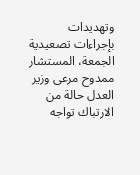وتهديدات بإجراءات تصعيدية الجمعة، المستشار ممدوح مرعى وزير العدل حالة من الارتباك تواجه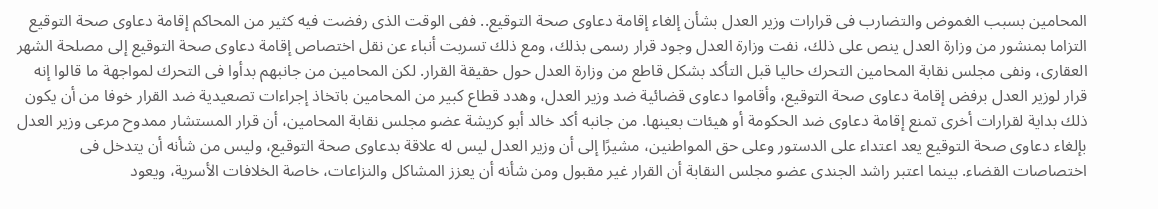المحامين بسبب الغموض والتضارب فى قرارات وزير العدل بشأن إلغاء إقامة دعاوى صحة التوقيع.. ففى الوقت الذى رفضت فيه كثير من المحاكم إقامة دعاوى صحة التوقيع التزاما بمنشور من وزارة العدل ينص على ذلك، نفت وزارة العدل وجود قرار رسمى بذلك، ومع ذلك تسربت أنباء عن نقل اختصاص إقامة دعاوى صحة التوقيع إلى مصلحة الشهر العقارى، ونفى مجلس نقابة المحامين التحرك حاليا قبل التأكد بشكل قاطع من وزارة العدل حول حقيقة القرار. لكن المحامين من جانبهم بدأوا فى التحرك لمواجهة ما قالوا إنه قرار لوزير العدل برفض إقامة دعاوى صحة التوقيع، وأقاموا دعاوى قضائية ضد وزير العدل، وهدد قطاع كبير من المحامين باتخاذ إجراءات تصعيدية ضد القرار خوفا من أن يكون ذلك بداية لقرارات أخرى تمنع إقامة دعاوى ضد الحكومة أو هيئات بعينها. من جانبه أكد خالد أبو كريشة عضو مجلس نقابة المحامين، أن قرار المستشار ممدوح مرعى وزير العدل بإلغاء دعاوى صحة التوقيع يعد اعتداء على الدستور وعلى حق المواطنين، مشيرًا إلى أن وزير العدل ليس له علاقة بدعاوى صحة التوقيع، وليس من شأنه أن يتدخل فى اختصاصات القضاء. بينما اعتبر راشد الجندى عضو مجلس النقابة أن القرار غير مقبول ومن شأنه أن يعزز المشاكل والنزاعات، خاصة الخلافات الأسرية، ويعود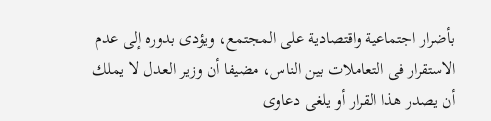بأضرار اجتماعية واقتصادية على المجتمع، ويؤدى بدوره إلى عدم الاستقرار فى التعاملات بين الناس، مضيفا أن وزير العدل لا يملك أن يصدر هذا القرار أو يلغى دعاوى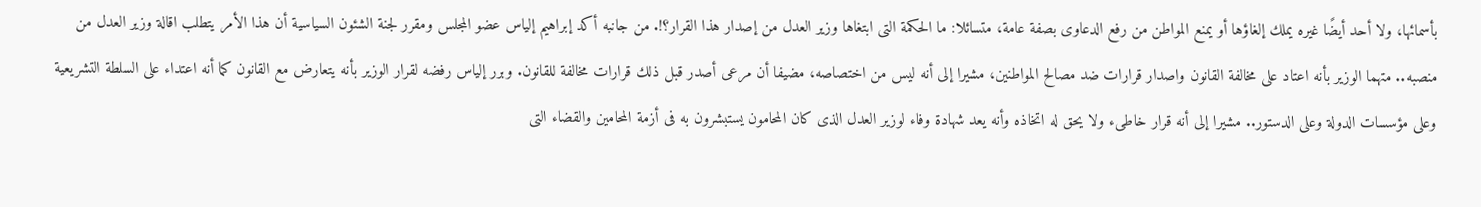بأسمائها، ولا أحد أيضًا غيره يملك إلغاؤها أو يمنع المواطن من رفع الدعاوى بصفة عامة، متسائلا: ما الحكمة التى ابتغاها وزير العدل من إصدار هذا القرار؟!. من جانبه أكد إبراهيم إلياس عضو المجلس ومقرر لجنة الشئون السياسية أن هذا الأمر يتطلب اقالة وزير العدل من منصبه.. متهما الوزير بأنه اعتاد على مخالفة القانون واصدار قرارات ضد مصالح المواطنين، مشيرا إلى أنه ليس من اختصاصه، مضيفا أن مرعى أصدر قبل ذلك قرارات مخالفة للقانون. وبرر إلياس رفضه لقرار الوزير بأنه يتعارض مع القانون كما أنه اعتداء على السلطة التشريعية وعلى مؤسسات الدولة وعلى الدستور.. مشيرا إلى أنه قرار خاطىء ولا يحق له اتخاذه وأنه يعد شهادة وفاء لوزير العدل الذى كان المحامون يستبشرون به فى أزمة المحامين والقضاء التى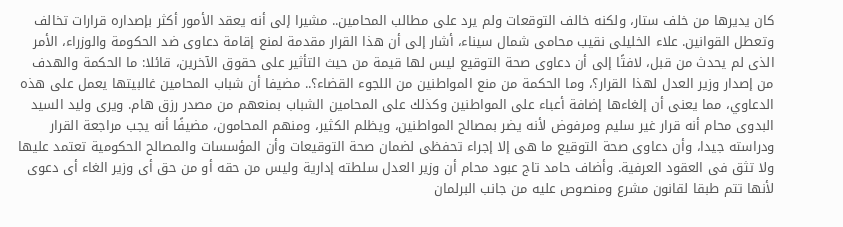كان يديرها من خلف ستار، ولكنه خالف التوقعات ولم يرد على مطالب المحامين.. مشيرا إلى أنه يعقد الأمور أكثر بإصداره قرارات تخالف وتعطل القوانين. علاء الخليلى نقيب محامى شمال سيناء، أشار إلى أن هذا القرار مقدمة لمنع إقامة دعاوى ضد الحكومة والوزراء، الأمر الذى لم يحدث من قبل، لافتًا إلى أن دعاوى صحة التوقيع ليس لها قيمة من حيث التأثير على حقوق الآخرين، قائلا: ما الحكمة والهدف من إصدار وزير العدل لهذا القرار؟، وما الحكمة من منع المواطنين من اللجوء القضاء؟.. مضيفا أن شباب المحامين غالبيتها يعمل على هذه الدعاوي، مما يعنى أن إلغاءها إضافة أعباء على المواطنين وكذلك على المحامين الشباب بمنعهم من مصدر رزق هام. ويرى وليد السيد البدوى محام أنه قرار غير سليم ومرفوض لأنه يضر بمصالح المواطنين، ويظلم الكثير، ومنهم المحامون، مضيفًا أنه يجب مراجعة القرار ودراسته جيدا، وأن دعاوى صحة التوقيع ما هى إلا إجراء تحفظى لضمان صحة التوقيعات وأن المؤسسات والمصالح الحكومية تعتمد عليها ولا تثق فى العقود العرفية. وأضاف حامد تاج عبود محام أن وزير العدل سلطته إدارية وليس من حقه أو من حق أى وزير الغاء أى دعوى لأنها تتم طبقا لقانون مشرع ومنصوص عليه من جانب البرلمان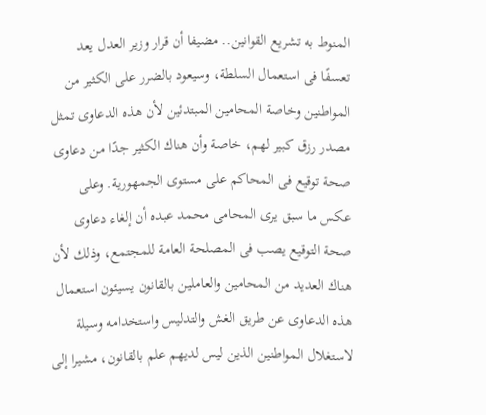المنوط به تشريع القوانين.. مضيفا أن قرار وزير العدل يعد تعسفًا فى استعمال السلطة، وسيعود بالضرر على الكثير من المواطنين وخاصة المحامين المبتدئين لأن هذه الدعاوى تمثل مصدر رزق كبير لهم، خاصة وأن هناك الكثير جدًا من دعاوى صحة توقيع فى المحاكم على مستوى الجمهورية. وعلى عكس ما سبق يرى المحامى محمد عبده أن إلغاء دعاوى صحة التوقيع يصب فى المصلحة العامة للمجتمع، وذلك لأن هناك العديد من المحامين والعاملين بالقانون يسيئون استعمال هذه الدعاوى عن طريق الغش والتدليس واستخدامه وسيلة لاستغلال المواطنين الذين ليس لديهم علم بالقانون، مشيرا إلى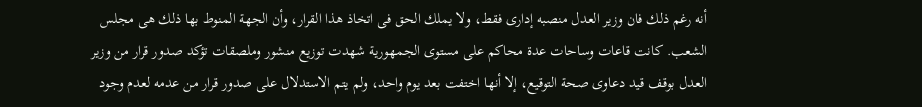أنه رغم ذلك فان وزير العدل منصبه إدارى فقط، ولا يملك الحق فى اتخاذ هذا القرار، وأن الجهة المنوط بها ذلك هى مجلس الشعب. كانت قاعات وساحات عدة محاكم على مستوى الجمهورية شهدت توزيع منشور وملصقات تؤكد صدور قرار من وزير العدل بوقف قيد دعاوى صحة التوقيع، إلا أنها اختفت بعد يوم واحد، ولم يتم الاستدلال على صدور قرار من عدمه لعدم وجود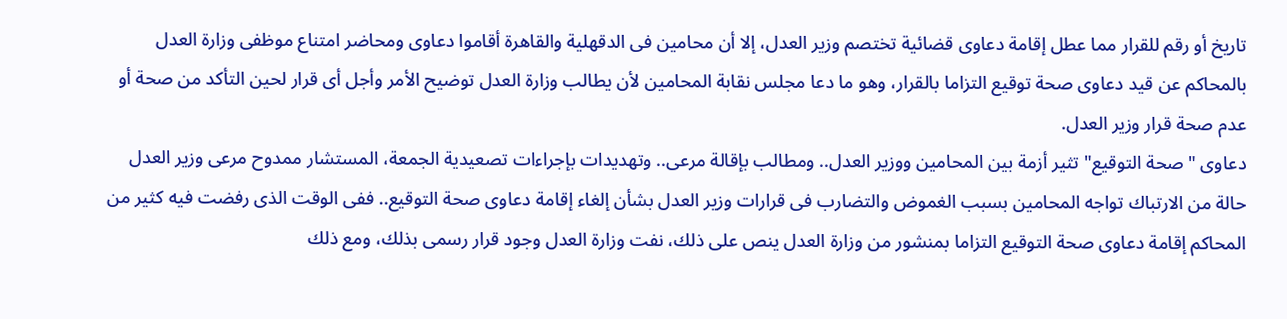تاريخ أو رقم للقرار مما عطل إقامة دعاوى قضائية تختصم وزير العدل، إلا أن محامين فى الدقهلية والقاهرة أقاموا دعاوى ومحاضر امتناع موظفى وزارة العدل بالمحاكم عن قيد دعاوى صحة توقيع التزاما بالقرار، وهو ما دعا مجلس نقابة المحامين لأن يطالب وزارة العدل توضيح الأمر وأجل أى قرار لحين التأكد من صحة أو عدم صحة قرار وزير العدل.
دعاوى "صحة التوقيع" تثير أزمة بين المحامين ووزير العدل.. ومطالب بإقالة مرعى.. وتهديدات بإجراءات تصعيدية الجمعة، المستشار ممدوح مرعى وزير العدل حالة من الارتباك تواجه المحامين بسبب الغموض والتضارب فى قرارات وزير العدل بشأن إلغاء إقامة دعاوى صحة التوقيع.. ففى الوقت الذى رفضت فيه كثير من المحاكم إقامة دعاوى صحة التوقيع التزاما بمنشور من وزارة العدل ينص على ذلك، نفت وزارة العدل وجود قرار رسمى بذلك، ومع ذلك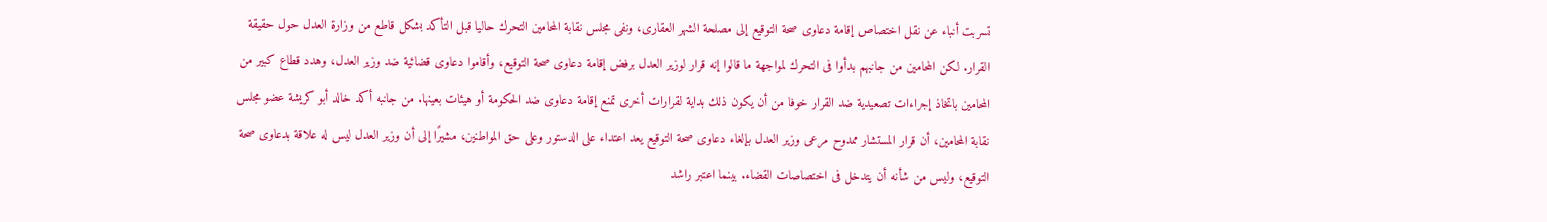تسربت أنباء عن نقل اختصاص إقامة دعاوى صحة التوقيع إلى مصلحة الشهر العقارى، ونفى مجلس نقابة المحامين التحرك حاليا قبل التأكد بشكل قاطع من وزارة العدل حول حقيقة القرار. لكن المحامين من جانبهم بدأوا فى التحرك لمواجهة ما قالوا إنه قرار لوزير العدل برفض إقامة دعاوى صحة التوقيع، وأقاموا دعاوى قضائية ضد وزير العدل، وهدد قطاع كبير من المحامين باتخاذ إجراءات تصعيدية ضد القرار خوفا من أن يكون ذلك بداية لقرارات أخرى تمنع إقامة دعاوى ضد الحكومة أو هيئات بعينها. من جانبه أكد خالد أبو كريشة عضو مجلس نقابة المحامين، أن قرار المستشار ممدوح مرعى وزير العدل بإلغاء دعاوى صحة التوقيع يعد اعتداء على الدستور وعلى حق المواطنين، مشيرًا إلى أن وزير العدل ليس له علاقة بدعاوى صحة التوقيع، وليس من شأنه أن يتدخل فى اختصاصات القضاء. بينما اعتبر راشد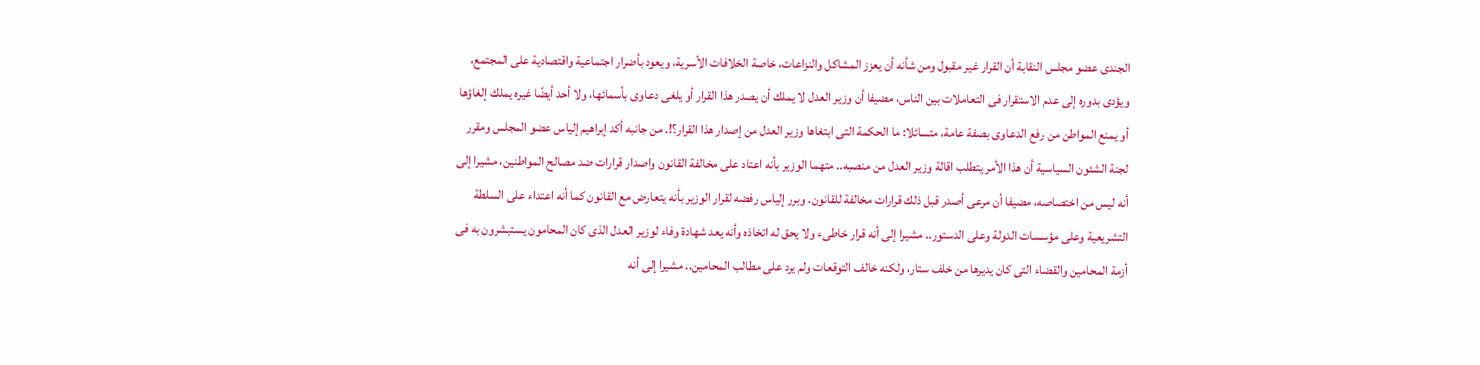الجندى عضو مجلس النقابة أن القرار غير مقبول ومن شأنه أن يعزز المشاكل والنزاعات، خاصة الخلافات الأسرية، ويعود بأضرار اجتماعية واقتصادية على المجتمع، ويؤدى بدوره إلى عدم الاستقرار فى التعاملات بين الناس، مضيفا أن وزير العدل لا يملك أن يصدر هذا القرار أو يلغى دعاوى بأسمائها، ولا أحد أيضًا غيره يملك إلغاؤها أو يمنع المواطن من رفع الدعاوى بصفة عامة، متسائلا: ما الحكمة التى ابتغاها وزير العدل من إصدار هذا القرار؟!. من جانبه أكد إبراهيم إلياس عضو المجلس ومقرر لجنة الشئون السياسية أن هذا الأمر يتطلب اقالة وزير العدل من منصبه.. متهما الوزير بأنه اعتاد على مخالفة القانون واصدار قرارات ضد مصالح المواطنين، مشيرا إلى أنه ليس من اختصاصه، مضيفا أن مرعى أصدر قبل ذلك قرارات مخالفة للقانون. وبرر إلياس رفضه لقرار الوزير بأنه يتعارض مع القانون كما أنه اعتداء على السلطة التشريعية وعلى مؤسسات الدولة وعلى الدستور.. مشيرا إلى أنه قرار خاطىء ولا يحق له اتخاذه وأنه يعد شهادة وفاء لوزير العدل الذى كان المحامون يستبشرون به فى أزمة المحامين والقضاء التى كان يديرها من خلف ستار، ولكنه خالف التوقعات ولم يرد على مطالب المحامين.. مشيرا إلى أنه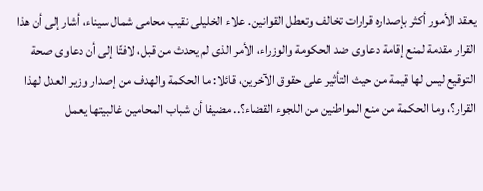يعقد الأمور أكثر بإصداره قرارات تخالف وتعطل القوانين. علاء الخليلى نقيب محامى شمال سيناء، أشار إلى أن هذا القرار مقدمة لمنع إقامة دعاوى ضد الحكومة والوزراء، الأمر الذى لم يحدث من قبل، لافتًا إلى أن دعاوى صحة التوقيع ليس لها قيمة من حيث التأثير على حقوق الآخرين، قائلا: ما الحكمة والهدف من إصدار وزير العدل لهذا القرار؟، وما الحكمة من منع المواطنين من اللجوء القضاء؟.. مضيفا أن شباب المحامين غالبيتها يعمل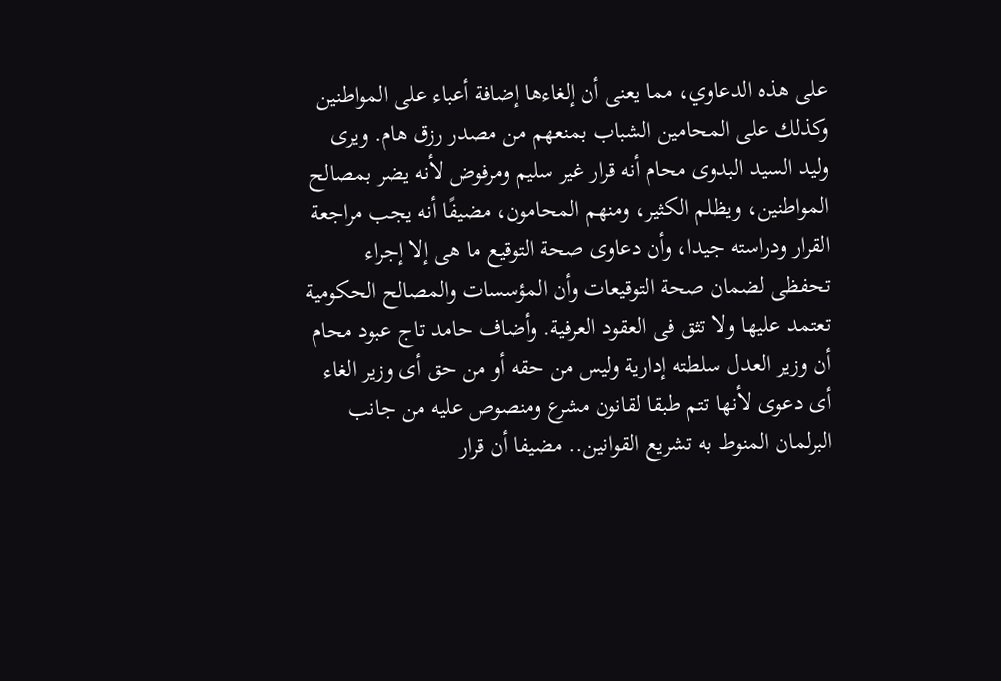على هذه الدعاوي، مما يعنى أن إلغاءها إضافة أعباء على المواطنين وكذلك على المحامين الشباب بمنعهم من مصدر رزق هام. ويرى وليد السيد البدوى محام أنه قرار غير سليم ومرفوض لأنه يضر بمصالح المواطنين، ويظلم الكثير، ومنهم المحامون، مضيفًا أنه يجب مراجعة القرار ودراسته جيدا، وأن دعاوى صحة التوقيع ما هى إلا إجراء تحفظى لضمان صحة التوقيعات وأن المؤسسات والمصالح الحكومية تعتمد عليها ولا تثق فى العقود العرفية. وأضاف حامد تاج عبود محام أن وزير العدل سلطته إدارية وليس من حقه أو من حق أى وزير الغاء أى دعوى لأنها تتم طبقا لقانون مشرع ومنصوص عليه من جانب البرلمان المنوط به تشريع القوانين.. مضيفا أن قرار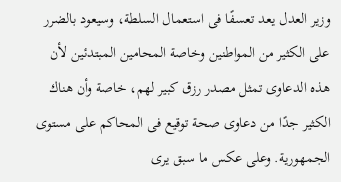وزير العدل يعد تعسفًا فى استعمال السلطة، وسيعود بالضرر على الكثير من المواطنين وخاصة المحامين المبتدئين لأن هذه الدعاوى تمثل مصدر رزق كبير لهم، خاصة وأن هناك الكثير جدًا من دعاوى صحة توقيع فى المحاكم على مستوى الجمهورية. وعلى عكس ما سبق يرى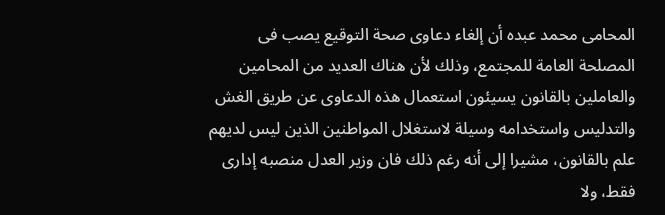المحامى محمد عبده أن إلغاء دعاوى صحة التوقيع يصب فى المصلحة العامة للمجتمع، وذلك لأن هناك العديد من المحامين والعاملين بالقانون يسيئون استعمال هذه الدعاوى عن طريق الغش والتدليس واستخدامه وسيلة لاستغلال المواطنين الذين ليس لديهم علم بالقانون، مشيرا إلى أنه رغم ذلك فان وزير العدل منصبه إدارى فقط، ولا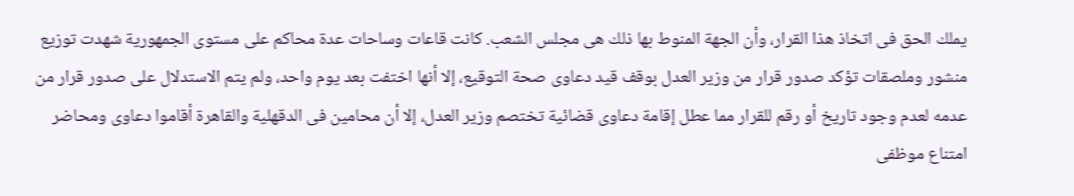يملك الحق فى اتخاذ هذا القرار، وأن الجهة المنوط بها ذلك هى مجلس الشعب. كانت قاعات وساحات عدة محاكم على مستوى الجمهورية شهدت توزيع منشور وملصقات تؤكد صدور قرار من وزير العدل بوقف قيد دعاوى صحة التوقيع، إلا أنها اختفت بعد يوم واحد، ولم يتم الاستدلال على صدور قرار من عدمه لعدم وجود تاريخ أو رقم للقرار مما عطل إقامة دعاوى قضائية تختصم وزير العدل، إلا أن محامين فى الدقهلية والقاهرة أقاموا دعاوى ومحاضر امتناع موظفى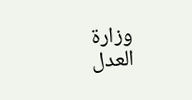وزارة العدل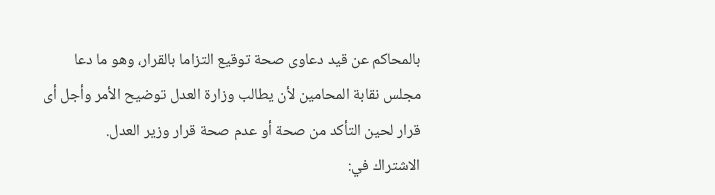بالمحاكم عن قيد دعاوى صحة توقيع التزاما بالقرار، وهو ما دعا مجلس نقابة المحامين لأن يطالب وزارة العدل توضيح الأمر وأجل أى قرار لحين التأكد من صحة أو عدم صحة قرار وزير العدل.
الاشتراك في: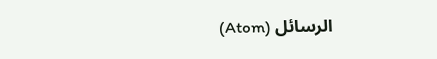الرسائل (Atom)